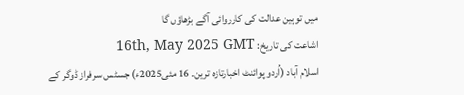میں توہین عدالت کی کارروائی آگے بڑھاؤں گا
اشاعت کی تاریخ: 16th, May 2025 GMT
اسلام آباد (اُردو پوائنٹ اخبارتازہ ترین۔ 16 مئی2025ء) جسٹس سرفراز ڈوگر کے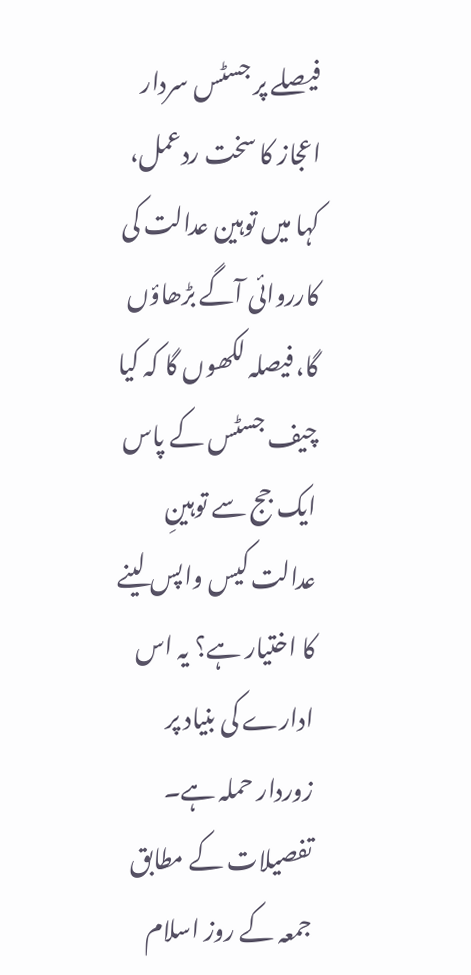فیصلے پر جسٹس سردار اعجاز کا سخت ردعمل، کہا میں توہین عدالت کی کارروائی آگے بڑھاؤں گا، فیصلہ لکھوں گا کہ کیا چیف جسٹس کے پاس ایک جج سے توہینِ عدالت کیس واپس لینے کا اختیار ہے؟ یہ اس ادارے کی بنیاد پر زوردار حملہ ہے۔ تفصیلات کے مطابق جمعہ کے روز اسلام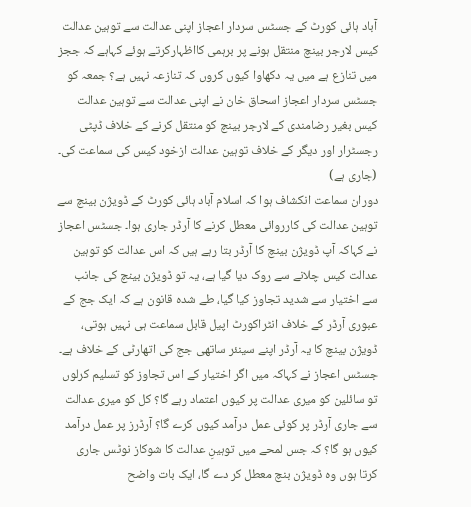آباد ہائی کورٹ کے جسٹس سردار اعجاز اپنی عدالت سے توہین عدالت کیس لارجر بینچ منتقل ہونے پر برہمی کااظہارکرتے ہوئے کہاہے کہ ججز میں تنازع ہے میں یہ دکھاوا کیوں کروں کہ تنازعہ نہیں ہے؟ جمعہ کو جسٹس سردار اعجاز اسحاق خان نے اپنی عدالت سے توہین عدالت کیس بغیر رضامندی کے لارجر بینچ کو منتقل کرنے کے خلاف ڈپٹی رجسٹرار اور دیگر کے خلاف توہین عدالت ازخود کیس کی سماعت کی۔
(جاری ہے)
دوران سماعت انکشاف ہوا کہ اسلام آباد ہائی کورٹ کے ڈویژن بینچ سے توہین عدالت کی کارروائی معطل کرنے کا آرڈر جاری ہوا۔ جسٹس اعجاز نے کہاکہ آپ ڈویژن بینچ کا آرڈر بتا رہے ہیں کہ اس عدالت کو توہین عدالت کیس چلانے سے روک دیا گیا ہے، یہ تو ڈویژن بینچ کی جانب سے اختیار سے شدید تجاوز کیا گیا، طے شدہ قانون ہے کہ ایک جج کے عبوری آرڈر کے خلاف انٹراکورٹ اپیل قابل سماعت ہی نہیں ہوتی، ڈویژن بینچ کا یہ آرڈر اپنے سینئر ساتھی جج کی اتھارٹی کے خلاف ہے۔ جسٹس اعجاز نے کہاکہ میں اگر اختیار کے اس تجاوز کو تسلیم کرلوں تو سائلین کو میری عدالت پر کیوں اعتماد رہے گا؟ کل کو میری عدالت سے جاری آرڈر پر کوئی عمل درآمد کیوں کرے گا؟ آرڈرز پر عمل درآمد کیوں ہو گا؟ کہ جس لمحے میں توہینِ عدالت کا شوکاز نوٹس جاری کرتا ہوں وہ ڈویژن بنچ معطل کر دے گا، ایک بات واضح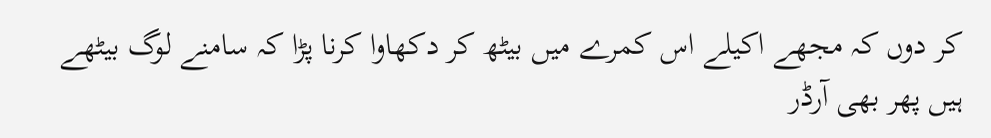کر دوں کہ مجھے اکیلے اس کمرے میں بیٹھ کر دکھاوا کرنا پڑا کہ سامنے لوگ بیٹھے ہیں پھر بھی آرڈر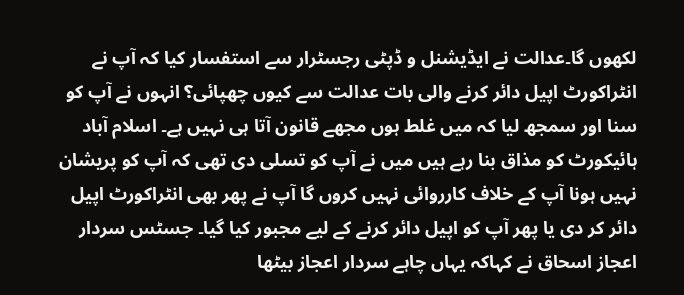لکھوں گا۔عدالت نے ایڈیشنل و ڈپٹی رجسٹرار سے استفسار کیا کہ آپ نے انٹراکورٹ اپیل دائر کرنے والی بات عدالت سے کیوں چھپائی؟ انہوں نے آپ کو سنا اور سمجھ لیا کہ میں غلط ہوں مجھے قانون آتا ہی نہیں ہے۔ اسلام آباد ہائیکورٹ کو مذاق بنا رہے ہیں میں نے آپ کو تسلی دی تھی کہ آپ کو پریشان نہیں ہونا آپ کے خلاف کارروائی نہیں کروں گا آپ نے پھر بھی انٹراکورٹ اپیل دائر کر دی یا پھر آپ کو اپیل دائر کرنے کے لیے مجبور کیا گیا۔ جسٹس سردار اعجاز اسحاق نے کہاکہ یہاں چاہے سردار اعجاز بیٹھا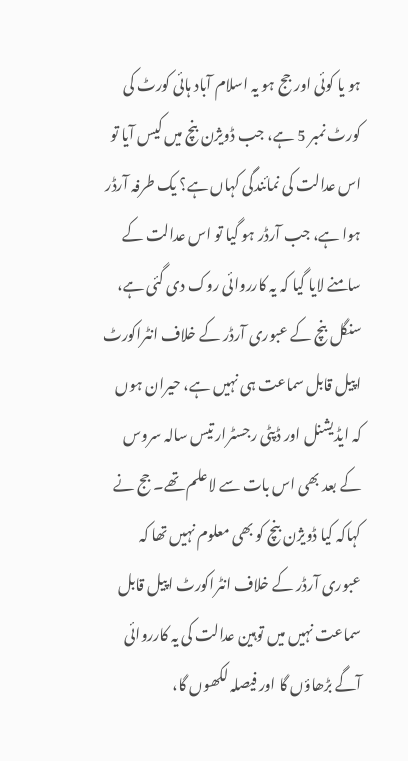ہو یا کوئی اور جج ہو یہ اسلام آباد ہائی کورٹ کی کورٹ نمبر 5 ہے، جب ڈویژن بنچ میں کیس آیا تو اس عدالت کی نمائندگی کہاں ہے؟ یک طرفہ آرڈر ہوا ہے، جب آرڈر ہو گیا تو اس عدالت کے سامنے لایا گیا کہ یہ کارروائی روک دی گئی ہے، سنگل بنچ کے عبوری آرڈر کے خلاف انٹراکورٹ اپیل قابل سماعت ہی نہیں ہے، حیران ہوں کہ ایڈیشنل اور ڈپٹی رجسٹرار تیس سالہ سروس کے بعد بھی اس بات سے لاعلم تھے۔ جج نے کہاکہ کیا ڈویژن بنچ کو بھی معلوم نہیں تھا کہ عبوری آرڈر کے خلاف انٹراکورٹ اپیل قابل سماعت نہیں میں توہین عدالت کی یہ کارروائی آگے بڑھاؤں گا اور فیصلہ لکھوں گا،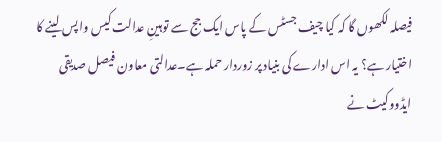فیصلہ لکھوں گا کہ کیا چیف جسٹس کے پاس ایک جج سے توہینِ عدالت کیس واپس لینے کا اختیار ہے؟ یہ اس ادارے کی بنیاد پر زوردار حملہ ہے۔عدالتی معاون فیصل صدیقی ایڈووکیٹ نے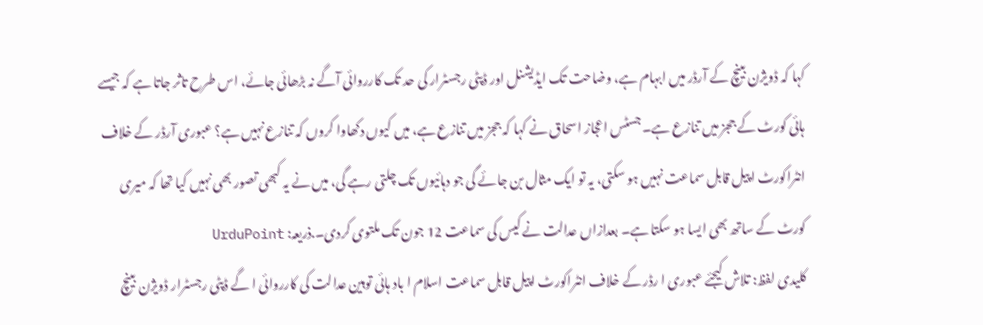کہا کہ ڈویژن بینچ کے آرڈر میں ابہام ہے، وضاحت تک ایڈیشنل اور ڈپٹی رجسٹرار کی حد تک کارروائی آگے نہ بڑھائی جائے، اس طرح تاثر جاتا ہے کہ جیسے ہائی کورٹ کے ججز میں تنازع ہے۔ جسٹس اعجاز اسحاق نے کہا کہ ججز میں تنازع ہے، میں کیوں دکھاوا کروں کہ تنازع نہیں ہے؟ عبوری آرڈر کے خلاف انٹراکورٹ اپیل قابل سماعت نہیں ہو سکتی، یہ تو ایک مثال بن جائے گی جو دہائیوں تک چلتی رہے گی، میں نے یہ کبھی تصور بھی نہیں کیا تھا کہ میری کورٹ کے ساتھ بھی ایسا ہو سکتا ہے۔ بعدازاں عدالت نے کیس کی سماعت 12 جون تک ملتوی کردی۔.ذریعہ: UrduPoint
کلیدی لفظ: تلاش کیجئے عبوری ا رڈر کے خلاف انٹراکورٹ اپیل قابل سماعت اسلام ا باد ہائی توہین عدالت کی کارروائی ا گے ڈپٹی رجسٹرار ڈویژن بینچ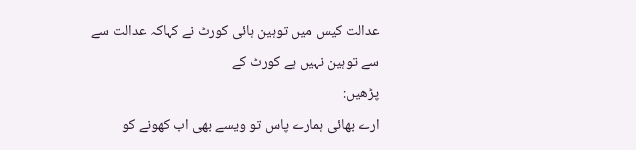عدالت کیس میں توہین ہائی کورٹ نے کہاکہ عدالت سے سے توہین نہیں ہے کورٹ کے
پڑھیں:
ارے بھائی ہمارے پاس تو ویسے بھی اب کھونے کو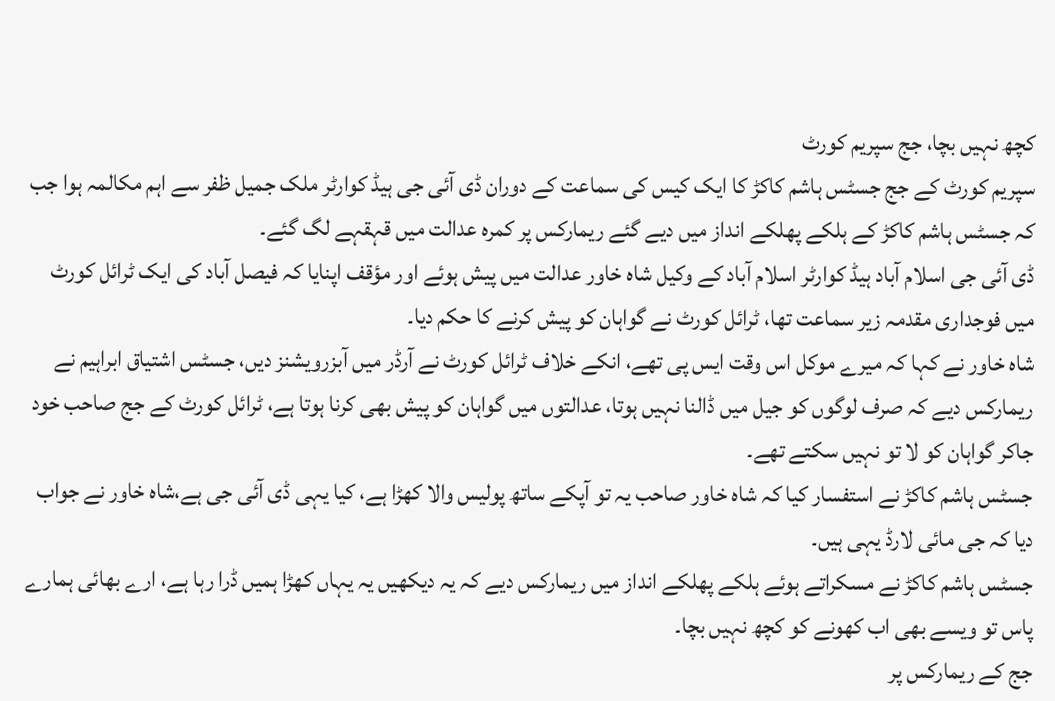کچھ نہیں بچا، جج سپریم کورٹ
سپریم کورٹ کے جج جسٹس ہاشم کاکڑ کا ایک کیس کی سماعت کے دوران ڈی آئی جی ہیڈ کوارٹر ملک جمیل ظفر سے اہم مکالمہ ہوا جب کہ جسٹس ہاشم کاکڑ کے ہلکے پھلکے انداز میں دیے گئے ریمارکس پر کمرہ عدالت میں قہقہے لگ گئے۔
ڈی آئی جی اسلام آباد ہیڈ کوارٹر اسلام آباد کے وکیل شاہ خاور عدالت میں پیش ہوئے اور مؤقف اپنایا کہ فیصل آباد کی ایک ٹرائل کورٹ میں فوجداری مقدمہ زیر سماعت تھا، ٹرائل کورٹ نے گواہان کو پیش کرنے کا حکم دیا۔
شاہ خاور نے کہا کہ میرے موکل اس وقت ایس پی تھے، انکے خلاف ٹرائل کورٹ نے آرڈر میں آبزرویشنز دیں، جسٹس اشتیاق ابراہیم نے ریمارکس دیے کہ صرف لوگوں کو جیل میں ڈالنا نہیں ہوتا، عدالتوں میں گواہان کو پیش بھی کرنا ہوتا ہے، ٹرائل کورٹ کے جج صاحب خود جاکر گواہان کو لا تو نہیں سکتے تھے۔
جسٹس ہاشم کاکڑ نے استفسار کیا کہ شاہ خاور صاحب یہ تو آپکے ساتھ پولیس والا کھڑا ہے، کیا یہی ڈی آئی جی ہے،شاہ خاور نے جواب دیا کہ جی مائی لارڈ یہی ہیں۔
جسٹس ہاشم کاکڑ نے مسکراتے ہوئے ہلکے پھلکے انداز میں ریمارکس دیے کہ یہ دیکھیں یہ یہاں کھڑا ہمیں ڈرا رہا ہے، ارے بھائی ہمارے پاس تو ویسے بھی اب کھونے کو کچھ نہیں بچا۔
جج کے ریمارکس پر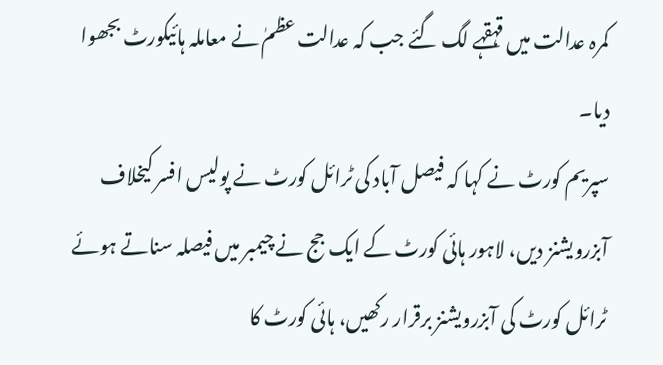کمرہ عدالت میں قہقہے لگ گئے جب کہ عدالت عظمٰ نے معاملہ ہائیکورٹ بجھوا دیا۔
سپریم کورٹ نے کہا کہ فیصل آباد کی ٹرائل کورٹ نے پولیس افسر کیخلاف آبزرویشنز دیں، لاہور ہائی کورٹ کے ایک جج نے چیمبر میں فیصلہ سناتے ہوئے ٹرائل کورٹ کی آبزرویشنز برقرار رکھیں، ہائی کورٹ کا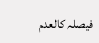فیصلہ کالعدم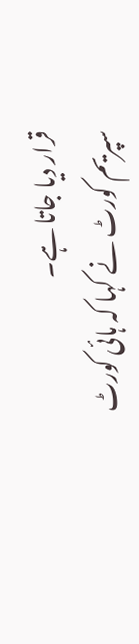قرار دیا جاتا ہے۔
سپریم کورٹ نے کہا کہ ہائی کورٹ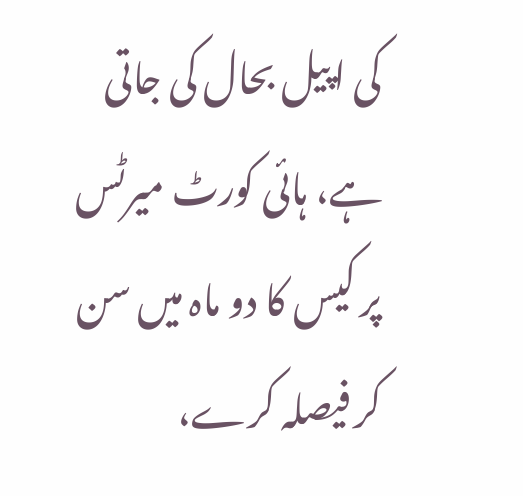کی اپیل بحال کی جاتی ہے، ہائی کورٹ میرٹس پر کیس کا دو ماہ میں سن کر فیصلہ کرے،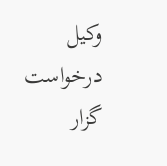وکیل درخواست گزار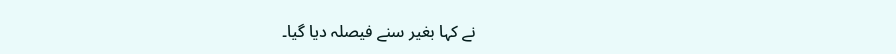نے کہا بغیر سنے فیصلہ دیا گیا۔